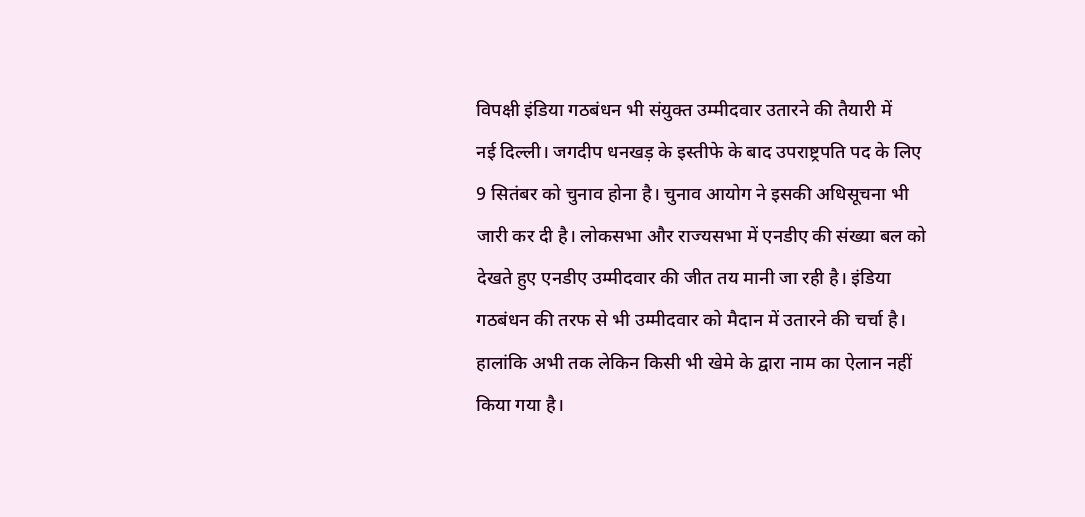विपक्षी इंडिया गठबंधन भी संयुक्त उम्मीदवार उतारने की तैयारी में
नई दिल्ली। जगदीप धनखड़ के इस्तीफे के बाद उपराष्ट्रपति पद के लिए 9 सितंबर को चुनाव होना है। चुनाव आयोग ने इसकी अधिसूचना भी जारी कर दी है। लोकसभा और राज्यसभा में एनडीए की संख्या बल को देखते हुए एनडीए उम्मीदवार की जीत तय मानी जा रही है। इंडिया गठबंधन की तरफ से भी उम्मीदवार को मैदान में उतारने की चर्चा है। हालांकि अभी तक लेकिन किसी भी खेमे के द्वारा नाम का ऐलान नहीं किया गया है।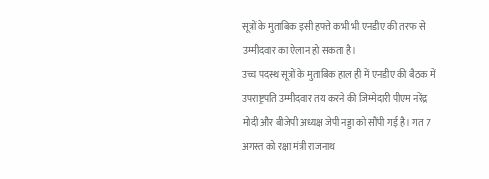सूत्रों के मुताबिक इसी हफ्ते कभी भी एनडीए की तरफ से उम्मीदवार का ऐलान हो सकता है।
उच्च पदस्थ सूत्रों के मुताबिक हाल ही में एनडीए की बैठक में उपराष्ट्रपति उम्मीदवार तय करने की जिम्मेदारी पीएम नरेंद्र मोदी और बीजेपी अध्यक्ष जेपी नड्डा को सौंपी गई है। गत 7 अगस्त को रक्षा मंत्री राजनाथ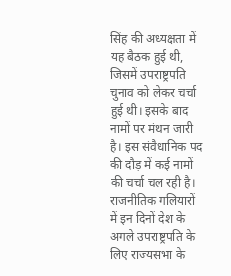सिंह की अध्यक्षता में यह बैठक हुई थी, जिसमें उपराष्ट्रपति चुनाव को लेकर चर्चा हुई थी। इसके बाद नामों पर मंथन जारी है। इस संवैधानिक पद की दौड़ में कई नामों की चर्चा चल रही है। राजनीतिक गलियारों में इन दिनों देश के अगले उपराष्ट्रपति के लिए राज्यसभा के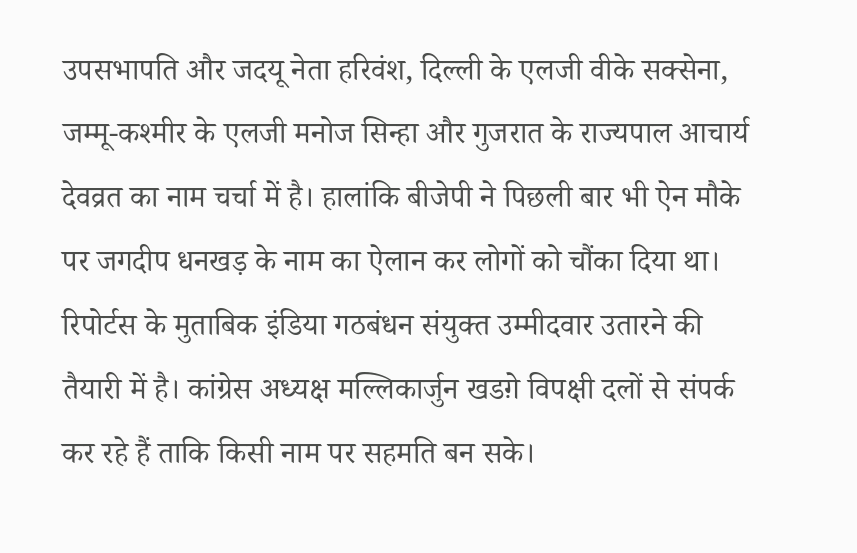उपसभापति और जदयू नेता हरिवंश, दिल्ली के एलजी वीके सक्सेना, जम्मू-कश्मीर के एलजी मनोज सिन्हा और गुजरात के राज्यपाल आचार्य देवव्रत का नाम चर्चा में है। हालांकि बीजेपी ने पिछली बार भी ऐन मौके पर जगदीप धनखड़ के नाम का ऐलान कर लोगों को चौंका दिया था।
रिपोर्टस के मुताबिक इंडिया गठबंधन संयुक्त उम्मीदवार उतारने की तैयारी में है। कांग्रेस अध्यक्ष मल्लिकार्जुन खडग़े विपक्षी दलों से संपर्क कर रहे हैं ताकि किसी नाम पर सहमति बन सके।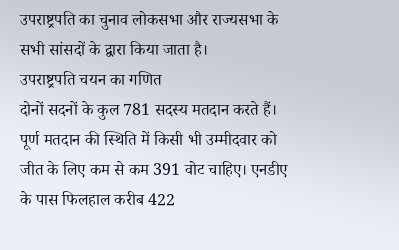उपराष्ट्रपति का चुनाव लोकसभा और राज्यसभा के सभी सांसदों के द्वारा किया जाता है।
उपराष्ट्रपति चयन का गणित
दोनों सदनों के कुल 781 सदस्य मतदान करते हैं। पूर्ण मतदान की स्थिति में किसी भी उम्मीदवार को जीत के लिए कम से कम 391 वोट चाहिए। एनडीए के पास फिलहाल करीब 422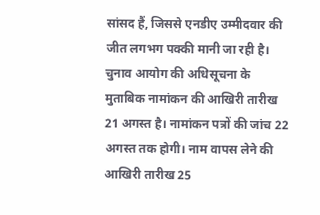सांसद हैं, जिससे एनडीए उम्मीदवार की जीत लगभग पक्की मानी जा रही है। चुनाव आयोग की अधिसूचना के मुताबिक नामांकन की आखिरी तारीख 21 अगस्त है। नामांकन पत्रों की जांच 22 अगस्त तक होगी। नाम वापस लेने की आखिरी तारीख 25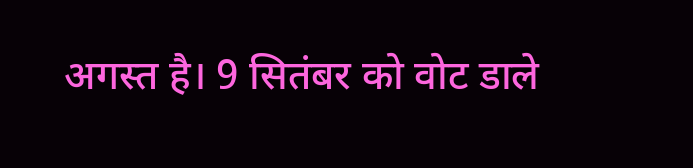अगस्त है। 9 सितंबर को वोट डाले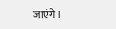जाएंगे।